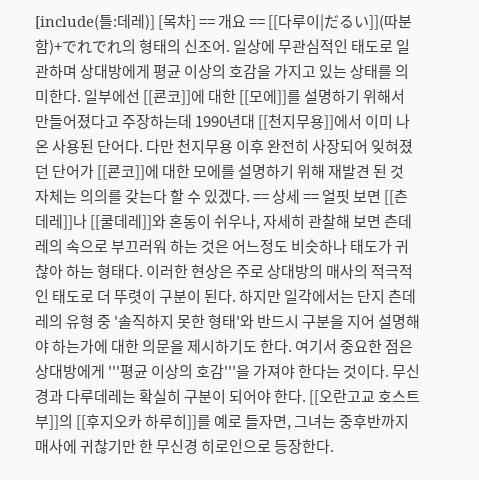[include(틀:데레)] [목차] == 개요 == [[다루이|だるい]](따분함)+でれでれ의 형태의 신조어. 일상에 무관심적인 태도로 일관하며 상대방에게 평균 이상의 호감을 가지고 있는 상태를 의미한다. 일부에선 [[쿈코]]에 대한 [[모에]]를 설명하기 위해서 만들어졌다고 주장하는데 1990년대 [[천지무용]]에서 이미 나온 사용된 단어다. 다만 천지무용 이후 완전히 사장되어 잊혀졌던 단어가 [[쿈코]]에 대한 모에를 설명하기 위해 재발견 된 것 자체는 의의를 갖는다 할 수 있겠다. == 상세 == 얼핏 보면 [[츤데레]]나 [[쿨데레]]와 혼동이 쉬우나, 자세히 관찰해 보면 츤데레의 속으로 부끄러워 하는 것은 어느정도 비슷하나 태도가 귀찮아 하는 형태다. 이러한 현상은 주로 상대방의 매사의 적극적인 태도로 더 뚜렷이 구분이 된다. 하지만 일각에서는 단지 츤데레의 유형 중 '솔직하지 못한 형태'와 반드시 구분을 지어 설명해야 하는가에 대한 의문을 제시하기도 한다. 여기서 중요한 점은 상대방에게 '''평균 이상의 호감'''을 가져야 한다는 것이다. 무신경과 다루데레는 확실히 구분이 되어야 한다. [[오란고교 호스트부]]의 [[후지오카 하루히]]를 예로 들자면, 그녀는 중후반까지 매사에 귀찮기만 한 무신경 히로인으로 등장한다.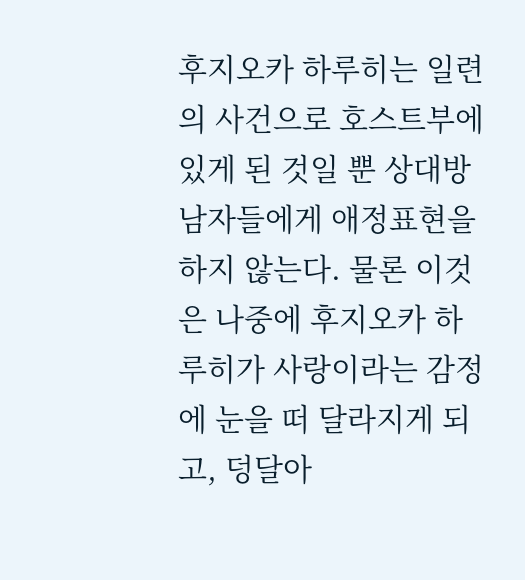후지오카 하루히는 일련의 사건으로 호스트부에 있게 된 것일 뿐 상대방 남자들에게 애정표현을 하지 않는다. 물론 이것은 나중에 후지오카 하루히가 사랑이라는 감정에 눈을 떠 달라지게 되고, 덩달아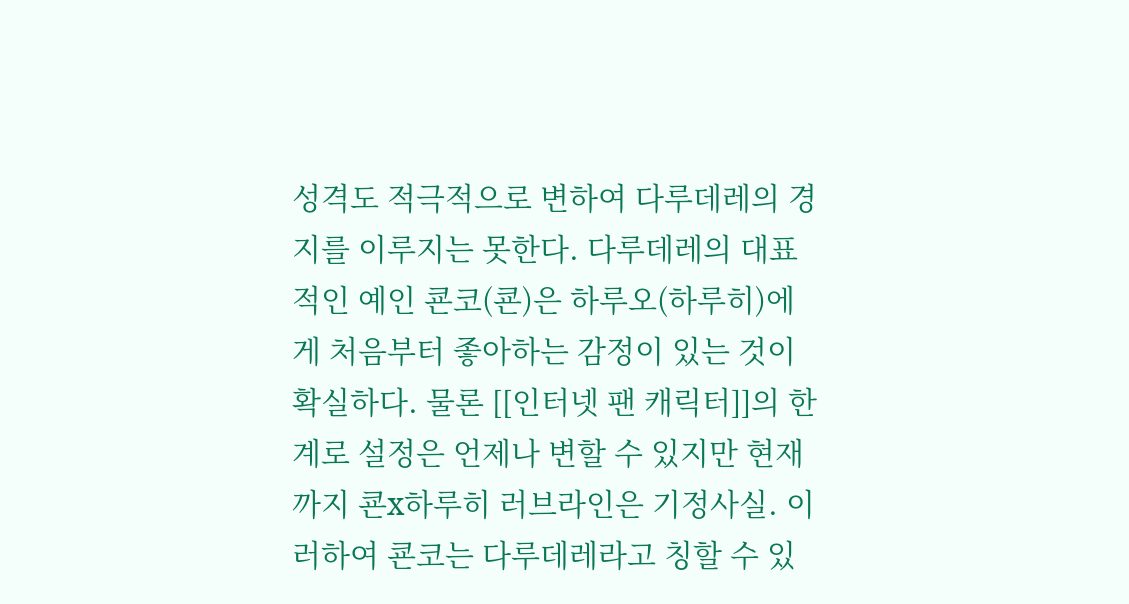성격도 적극적으로 변하여 다루데레의 경지를 이루지는 못한다. 다루데레의 대표적인 예인 쿈코(쿈)은 하루오(하루히)에게 처음부터 좋아하는 감정이 있는 것이 확실하다. 물론 [[인터넷 팬 캐릭터]]의 한계로 설정은 언제나 변할 수 있지만 현재까지 쿈x하루히 러브라인은 기정사실. 이러하여 쿈코는 다루데레라고 칭할 수 있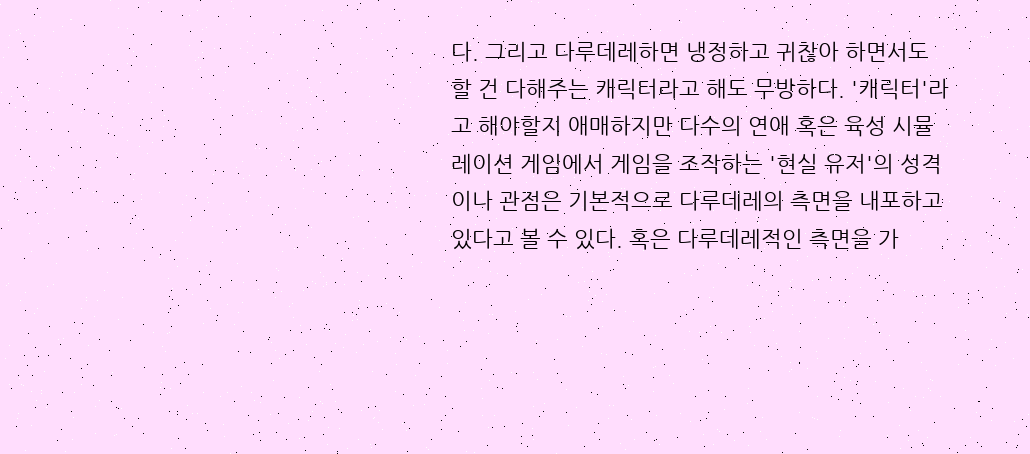다. 그리고 다루데레하면 냉정하고 귀찮아 하면서도 할 건 다해주는 캐릭터라고 해도 무방하다. '캐릭터'라고 해야할지 애매하지만 다수의 연애 혹은 육성 시뮬레이션 게임에서 게임을 조작하는 '현실 유저'의 성격이나 관점은 기본적으로 다루데레의 측면을 내포하고 있다고 볼 수 있다. 혹은 다루데레적인 측면을 가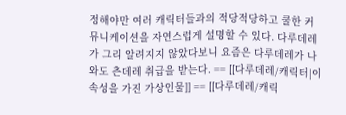정해야만 여러 캐릭터들과의 적당적당하고 쿨한 커뮤니케이션을 자연스럽게 설명할 수 있다. 다루데레가 그리 알려지지 않았다보니 요즘은 다루데레가 나와도 츤데레 취급을 받는다. == [[다루데레/캐릭터|이 속성을 가진 가상인물]] == [[다루데레/캐릭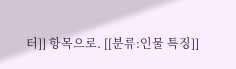터]] 항목으로. [[분류:인물 특징]]